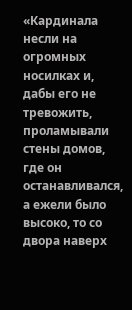«Кардинала несли на огромных носилках и, дабы его не тревожить, проламывали стены домов, где он останавливался, а ежели было высоко, то со двора наверх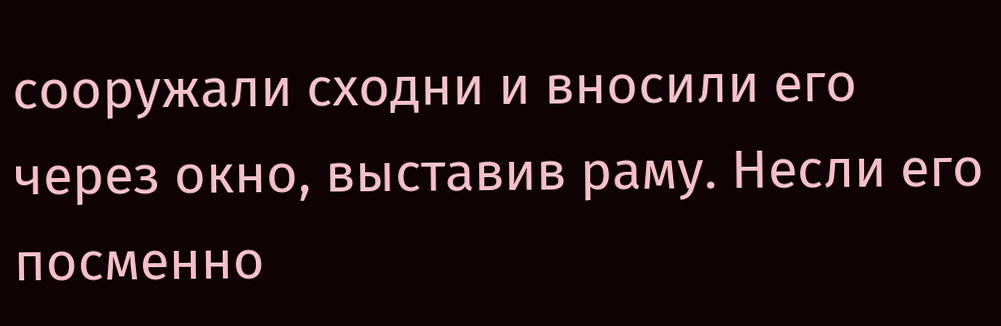сооружали сходни и вносили его через окно, выставив раму. Несли его посменно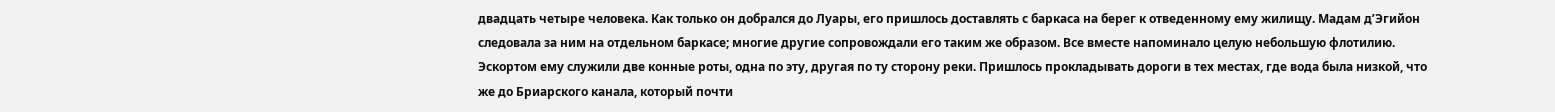двадцать четыре человека. Как только он добрался до Луары, его пришлось доставлять с баркаса на берег к отведенному ему жилищу. Мадам д’Эгийон следовала за ним на отдельном баркасе; многие другие сопровождали его таким же образом. Все вместе напоминало целую небольшую флотилию. Эскортом ему служили две конные роты, одна по эту, другая по ту сторону реки. Пришлось прокладывать дороги в тех местах, где вода была низкой, что же до Бриарского канала, который почти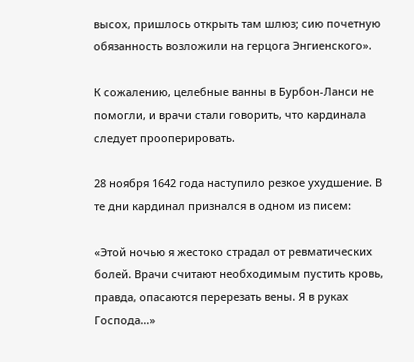высох, пришлось открыть там шлюз; сию почетную обязанность возложили на герцога Энгиенского».

К сожалению, целебные ванны в Бурбон-Ланси не помогли, и врачи стали говорить, что кардинала следует прооперировать.

28 ноября 1642 года наступило резкое ухудшение. В те дни кардинал признался в одном из писем:

«Этой ночью я жестоко страдал от ревматических болей. Врачи считают необходимым пустить кровь, правда, опасаются перерезать вены. Я в руках Господа…»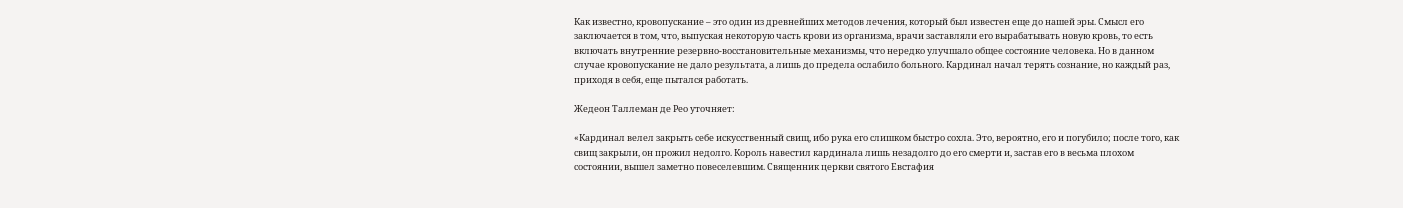Как известно, кровопускание – это один из древнейших методов лечения, который был известен еще до нашей эры. Смысл его заключается в том, что, выпуская некоторую часть крови из организма, врачи заставляли его вырабатывать новую кровь, то есть включать внутренние резервно-восстановительные механизмы, что нередко улучшало общее состояние человека. Но в данном случае кровопускание не дало результата, а лишь до предела ослабило больного. Кардинал начал терять сознание, но каждый раз, приходя в себя, еще пытался работать.

Жедеон Таллеман де Рео уточняет:

«Кардинал велел закрыть себе искусственный свищ, ибо рука его слишком быстро сохла. Это, вероятно, его и погубило; после того, как свищ закрыли, он прожил недолго. Король навестил кардинала лишь незадолго до его смерти и, застав его в весьма плохом состоянии, вышел заметно повеселевшим. Священник церкви святого Евстафия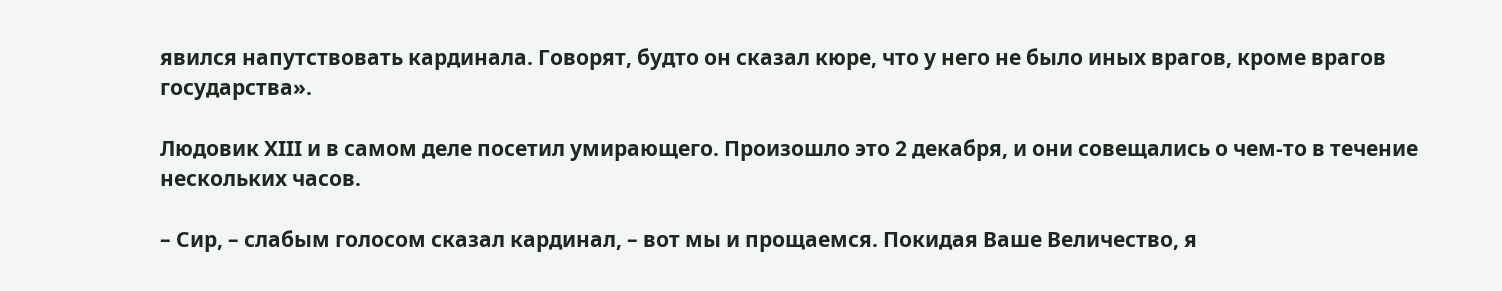явился напутствовать кардинала. Говорят, будто он сказал кюре, что у него не было иных врагов, кроме врагов государства».

Людовик XIII и в самом деле посетил умирающего. Произошло это 2 декабря, и они совещались о чем-то в течение нескольких часов.

– Сир, – слабым голосом сказал кардинал, – вот мы и прощаемся. Покидая Ваше Величество, я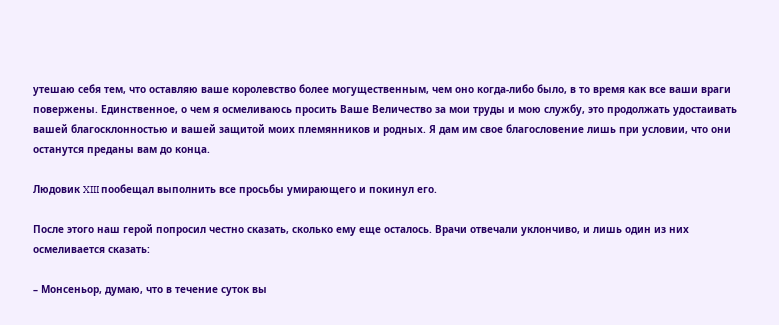утешаю себя тем, что оставляю ваше королевство более могущественным, чем оно когда-либо было, в то время как все ваши враги повержены. Единственное, о чем я осмеливаюсь просить Ваше Величество за мои труды и мою службу, это продолжать удостаивать вашей благосклонностью и вашей защитой моих племянников и родных. Я дам им свое благословение лишь при условии, что они останутся преданы вам до конца.

Людовик XIII пообещал выполнить все просьбы умирающего и покинул его.

После этого наш герой попросил честно сказать, сколько ему еще осталось. Врачи отвечали уклончиво, и лишь один из них осмеливается сказать:

– Монсеньор, думаю, что в течение суток вы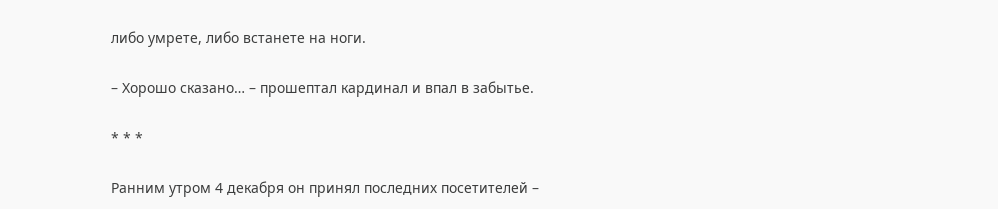либо умрете, либо встанете на ноги.

– Хорошо сказано… – прошептал кардинал и впал в забытье.

* * *

Ранним утром 4 декабря он принял последних посетителей –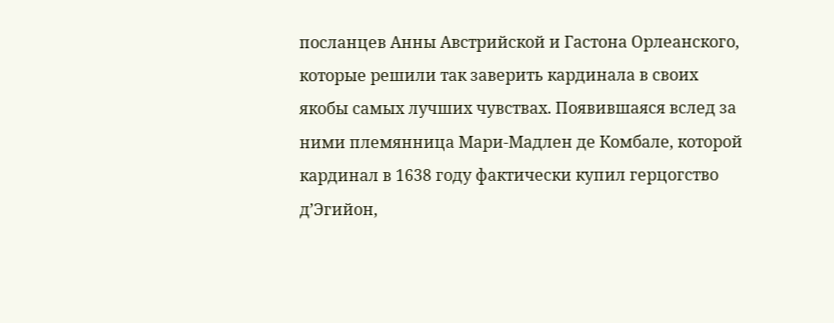посланцев Анны Австрийской и Гастона Орлеанского, которые решили так заверить кардинала в своих якобы самых лучших чувствах. Появившаяся вслед за ними племянница Мари-Мадлен де Комбале, которой кардинал в 1638 году фактически купил герцогство д’Эгийон,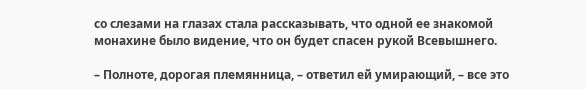со слезами на глазах стала рассказывать, что одной ее знакомой монахине было видение, что он будет спасен рукой Всевышнего.

– Полноте, дорогая племянница, – ответил ей умирающий, – все это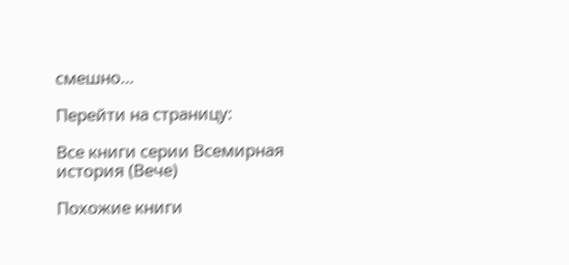смешно…

Перейти на страницу:

Все книги серии Всемирная история (Вече)

Похожие книги